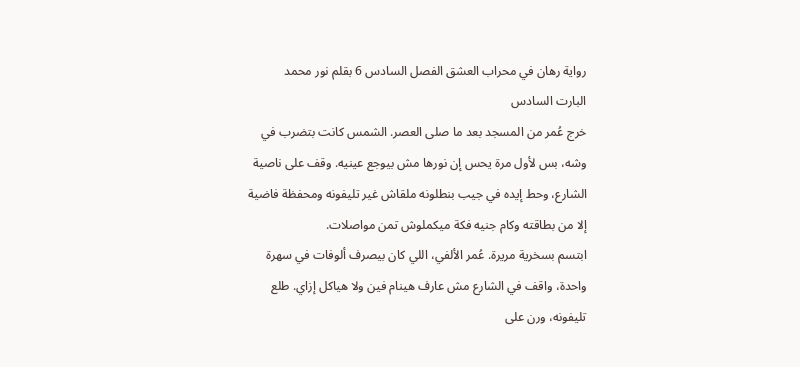رواية رهان في محراب العشق الفصل السادس 6 بقلم نور محمد
البارت السادس
خرج عُمر من المسجد بعد ما صلى العصر. الشمس كانت بتضرب في وشه، بس لأول مرة يحس إن نورها مش بيوجع عينيه. وقف على ناصية الشارع، وحط إيده في جيب بنطلونه ملقاش غير تليفونه ومحفظة فاضية إلا من بطاقته وكام جنيه فكة ميكملوش تمن مواصلات.
ابتسم بسخرية مريرة. عُمر الألفي، اللي كان بيصرف ألوفات في سهرة واحدة، واقف في الشارع مش عارف هينام فين ولا هياكل إزاي. طلع تليفونه، ورن على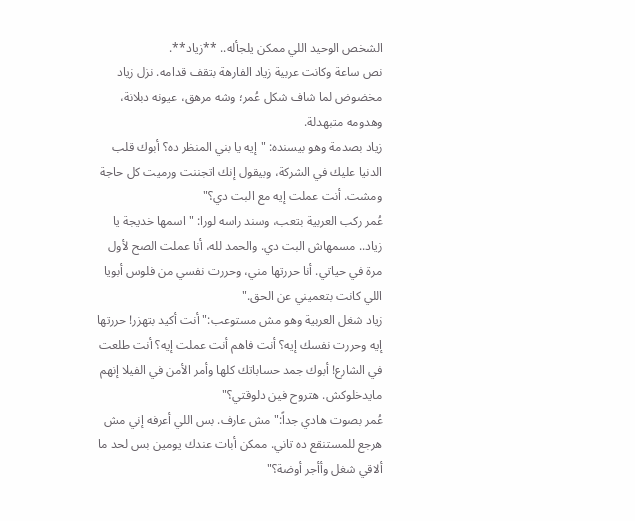الشخص الوحيد اللي ممكن يلجأله.. **زياد**.
نص ساعة وكانت عربية زياد الفارهة بتقف قدامه. نزل زياد مخضوض لما شاف شكل عُمر؛ وشه مرهق، عيونه دبلانة، وهدومه متبهدلة.
زياد بصدمة وهو بيسنده: "إيه يا بني المنظر ده؟ أبوك قلب الدنيا عليك في الشركة، وبيقول إنك اتجننت ورميت كل حاجة ومشت. أنت عملت إيه مع البت دي؟"
عُمر ركب العربية بتعب، وسند راسه لورا: "اسمها خديجة يا زياد.. مسمهاش البت دي. والحمد لله، أنا عملت الصح لأول مرة في حياتي. أنا حررتها مني، وحررت نفسي من فلوس أبويا اللي كانت بتعميني عن الحق."
زياد شغل العربية وهو مش مستوعب:"أنت أكيد بتهزر! حررتها إيه وحررت نفسك إيه؟ أنت فاهم أنت عملت إيه؟ أنت طلعت في الشارع! أبوك جمد حساباتك كلها وأمر الأمن في الفيلا إنهم مايدخلوكش. هتروح فين دلوقتي؟"
عُمر بصوت هادي جداً:"مش عارف. بس اللي أعرفه إني مش هرجع للمستنقع ده تاني. ممكن أبات عندك يومين بس لحد ما ألاقي شغل وأأجر أوضة؟"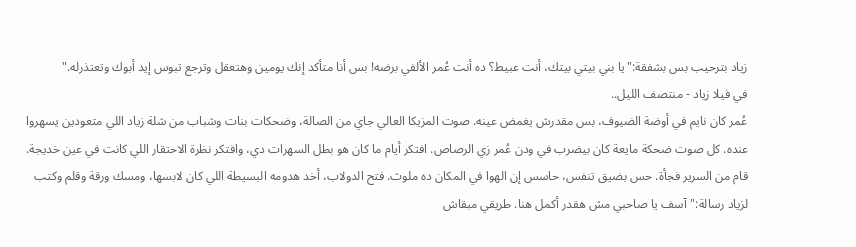زياد بترحيب بس بشفقة:"يا بني بيتي بيتك، أنت عبيط؟ ده أنت عُمر الألفي برضه! بس أنا متأكد إنك يومين وهتعقل وترجع تبوس إيد أبوك وتعتذرله."
في فيلا زياد - منتصف الليل..
عُمر كان نايم في أوضة الضيوف، بس مقدرش يغمض عينه. صوت المزيكا العالي جاي من الصالة، وضحكات بنات وشباب من شلة زياد اللي متعودين يسهروا عنده. كل صوت ضحكة مايعة كان بيضرب في ودن عُمر زي الرصاص. افتكر أيام ما كان هو بطل السهرات دي، وافتكر نظرة الاحتقار اللي كانت في عين خديجة.
قام من السرير فجأة. حس بضيق تنفس، حاسس إن الهوا في المكان ده ملوث. فتح الدولاب، أخد هدومه البسيطة اللي كان لابسها، ومسك ورقة وقلم وكتب لزياد رسالة:"آسف يا صاحبي مش هقدر أكمل هنا. طريقي مبقاش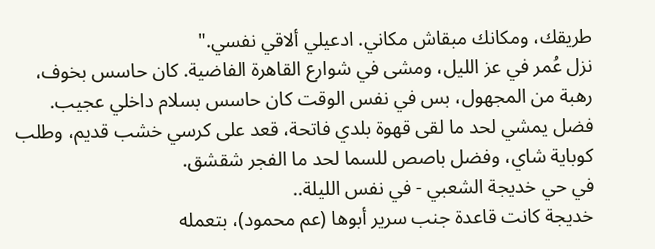طريقك، ومكانك مبقاش مكاني. ادعيلي ألاقي نفسي."
نزل عُمر في عز الليل، ومشى في شوارع القاهرة الفاضية. كان حاسس بخوف، رهبة من المجهول، بس في نفس الوقت كان حاسس بسلام داخلي عجيب. فضل يمشي لحد ما لقى قهوة بلدي فاتحة، قعد على كرسي خشب قديم، وطلب كوباية شاي، وفضل باصص للسما لحد ما الفجر شقشق.
في حي خديجة الشعبي - في نفس الليلة..
خديجة كانت قاعدة جنب سرير أبوها (عم محمود)، بتعمله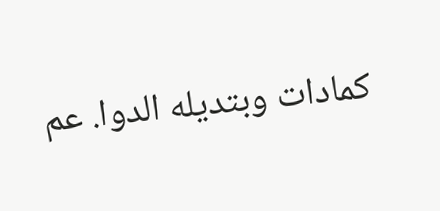كمادات وبتديله الدوا. عم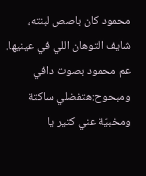محمود كان باصص لبنته، شايف التوهان اللي في عينيها.
عم محمود بصوت دافي ومبحوح:هتفضلي ساكتة ومخبيّة عني كتير يا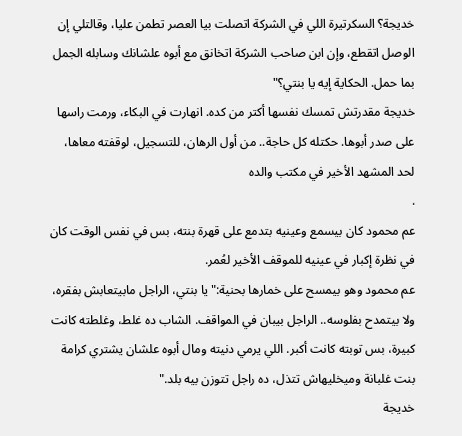خديجة؟ السكرتيرة اللي في الشركة اتصلت بيا العصر تطمن عليا، وقالتلي إن الوصل اتقطع، وإن ابن صاحب الشركة اتخانق مع أبوه علشانك وسابله الجمل بما حمل. الحكاية إيه يا بنتي؟"
خديجة مقدرتش تمسك نفسها أكتر من كده. انهارت في البكاء، ورمت راسها على صدر أبوها. حكتله كل حاجة.. من أول الرهان، للتسجيل، لوقفته معاها، لحد المشهد الأخير في مكتب والده
.
عم محمود كان بيسمع وعينيه بتدمع على قهرة بنته، بس في نفس الوقت كان في نظرة إكبار في عينيه للموقف الأخير لعُمر.
عم محمود وهو بيمسح على خمارها بحنية:"يا بنتي، الراجل مابيتعابش بفقره، ولا بيتمدح بفلوسه.. الراجل بيبان في المواقف. الشاب ده غلط، وغلطته كانت كبيرة، بس توبته كانت أكبر. اللي يرمي دنيته ومال أبوه علشان يشتري كرامة بنت غلبانة وميخليهاش تتذل، ده راجل تتوزن بيه بلد."
خديجة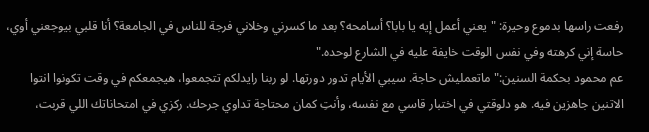رفعت راسها بدموع وحيرة: "يعني أعمل إيه يا بابا؟ أسامحه؟ بعد ما كسرني وخلاني فرجة للناس في الجامعة؟ أنا قلبي بيوجعني أوي، حاسة إني كرهته وفي نفس الوقت خايفة عليه في الشارع لوحده."
عم محمود بحكمة السنين:"ماتعمليش حاجة. سيبي الأيام تدور دورتها. لو ربنا رايدلكم تتجمعوا، هيجمعكم في وقت تكونوا انتوا الاتنين جاهزين فيه. هو دلوقتي في اختبار قاسي مع نفسه، وأنتِ كمان محتاجة تداوي جرحك. ركزي في امتحاناتك اللي قربت،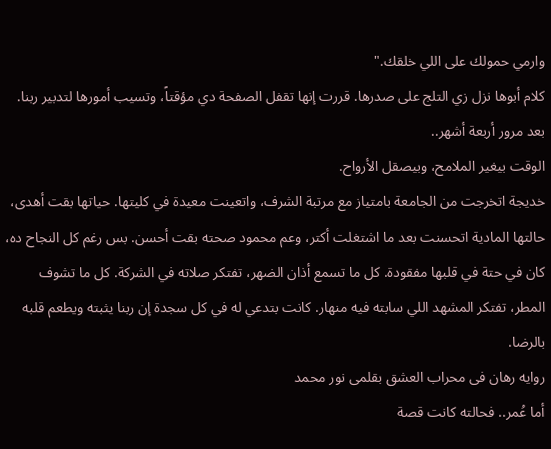وارمي حمولك على اللي خلقك."
كلام أبوها نزل زي التلج على صدرها. قررت إنها تقفل الصفحة دي مؤقتاً، وتسيب أمورها لتدبير ربنا.
بعد مرور أربعة أشهر..
الوقت بيغير الملامح، وبيصقل الأرواح.
خديجة اتخرجت من الجامعة بامتياز مع مرتبة الشرف، واتعينت معيدة في كليتها. حياتها بقت أهدى، حالتها المادية اتحسنت بعد ما اشتغلت أكتر، وعم محمود صحته بقت أحسن. بس رغم كل النجاح ده، كان في حتة في قلبها مفقودة. كل ما تسمع أذان الضهر، تفتكر صلاته في الشركة. كل ما تشوف المطر، تفتكر المشهد اللي سابته فيه منهار. كانت بتدعي له في كل سجدة إن ربنا يثبته ويطعم قلبه بالرضا.
روایه رهان فی محراب العشق بقلمی نور محمد
أما عُمر.. فحالته كانت قصة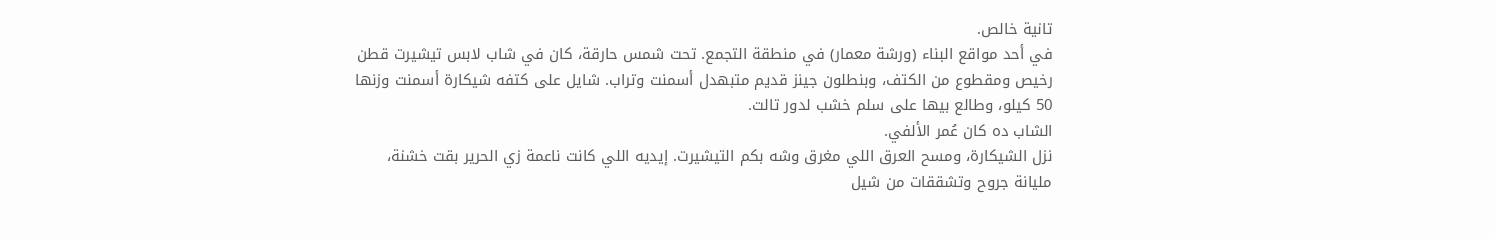تانية خالص.
في أحد مواقع البناء (ورشة معمار) في منطقة التجمع. تحت شمس حارقة، كان في شاب لابس تيشيرت قطن رخيص ومقطوع من الكتف، وبنطلون جينز قديم متبهدل أسمنت وتراب. شايل على كتفه شيكارة أسمنت وزنها 50 كيلو، وطالع بيها على سلم خشب لدور تالت.
الشاب ده كان عُمر الألفي.
نزل الشيكارة، ومسح العرق اللي مغرق وشه بكم التيشيرت. إيديه اللي كانت ناعمة زي الحرير بقت خشنة، مليانة جروح وتشققات من شيل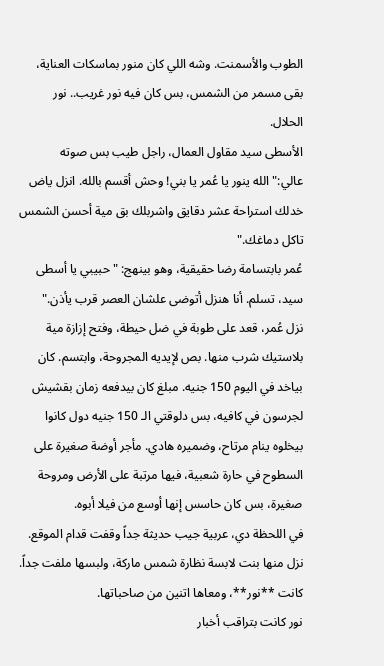الطوب والأسمنت. وشه اللي كان منور بماسكات العناية، بقى مسمر من الشمس، بس كان فيه نور غريب.. نور الحلال.
الأسطى سيد مقاول العمال، راجل طيب بس صوته عالي:"الله ينور يا عُمر يا بني! وحش أقسم بالله. انزل ياض خدلك استراحة عشر دقايق واشربلك بق مية أحسن الشمس تاكل دماغك."
عُمر بابتسامة رضا حقيقية، وهو بينهج: "حبيبي يا أسطى سيد، تسلم. أنا هنزل أتوضى علشان العصر قرب يأذن."
نزل عُمر، قعد على طوبة في ضل حيطة، وفتح إزازة مية بلاستيك شرب منها. بص لإيديه المجروحة، وابتسم. كان بياخد في اليوم 150 جنيه. مبلغ كان بيدفعه زمان بقشيش لجرسون في كافيه، بس دلوقتي الـ 150 جنيه دول كانوا بيخلوه ينام مرتاح، وضميره هادي. مأجر أوضة صغيرة على السطوح في حارة شعبية، فيها مرتبة على الأرض ومروحة صغيرة، بس كان حاسس إنها أوسع من فيلا أبوه.
في اللحظة دي، عربية جيب حديثة جداً وقفت قدام الموقع. نزل منها بنت لابسة نظارة شمس ماركة، ولبسها ملفت جداً. كانت **نور**، ومعاها اتنين من صاحباتها.
نور كانت بتراقب أخبار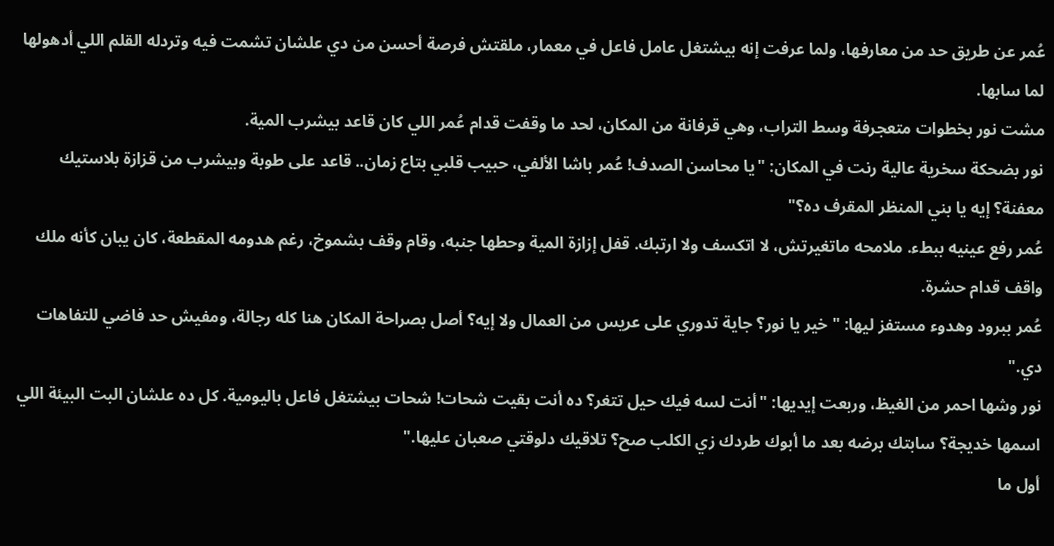عُمر عن طريق حد من معارفها، ولما عرفت إنه بيشتغل عامل فاعل في معمار، ملقتش فرصة أحسن من دي علشان تشمت فيه وتردله القلم اللي أدهولها لما سابها.
مشت نور بخطوات متعجرفة وسط التراب، وهي قرفانة من المكان، لحد ما وقفت قدام عُمر اللي كان قاعد بيشرب المية.
نور بضحكة سخرية عالية رنت في المكان: "يا محاسن الصدف! عُمر باشا الألفي، حبيب قلبي بتاع زمان.. قاعد على طوبة وبيشرب من قزازة بلاستيك معفنة؟ إيه يا بني المنظر المقرف ده؟"
عُمر رفع عينيه ببطء. ملامحه ماتغيرتش، لا اتكسف ولا ارتبك. قفل إزازة المية وحطها جنبه، وقام وقف بشموخ، رغم هدومه المقطعة، كان يبان كأنه ملك واقف قدام حشرة.
عُمر ببرود وهدوء مستفز ليها: "خير يا نور؟ جاية تدوري على عريس من العمال ولا إيه؟ أصل بصراحة المكان هنا كله رجالة، ومفيش حد فاضي للتفاهات دي."
نور وشها احمر من الغيظ، وربعت إيديها: "أنت لسه فيك حيل تتغر؟ ده أنت بقيت شحات! شحات بيشتغل فاعل باليومية. كل ده علشان البت البيئة اللي اسمها خديجة؟ سابتك برضه بعد ما أبوك طردك زي الكلب صح؟ تلاقيك دلوقتي صعبان عليها."
أول ما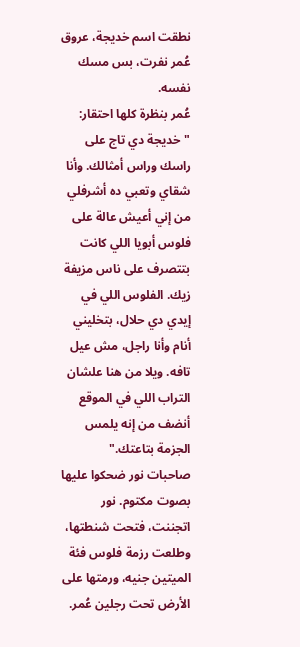نطقت اسم خديجة، عروق عُمر نفرت، بس مسك نفسه.
عُمر بنظرة كلها احتقار: "خديجة دي تاج على راسك وراس أمثالك. وأنا شقاي وتعبي ده أشرفلي من إني أعيش عالة على فلوس أبويا اللي كانت بتتصرف على ناس مزيفة زيك. الفلوس اللي في إيدي دي حلال، بتخليني أنام وأنا راجل، مش عيل تافه. ويلا من هنا علشان التراب اللي في الموقع أنضف من إنه يلمس الجزمة بتاعتك."
صاحبات نور ضحكوا عليها بصوت مكتوم. نور اتجننت، فتحت شنطتها، وطلعت رزمة فلوس فئة الميتين جنيه، ورمتها على الأرض تحت رجلين عُمر.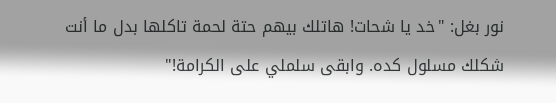نور بغل: "خد يا شحات! هاتلك بيهم حتة لحمة تاكلها بدل ما أنت شكلك مسلول كده. وابقى سلملي على الكرامة!"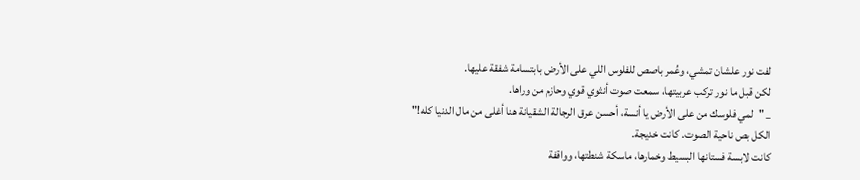لفت نور علشان تمشي، وعُمر باصص للفلوس اللي على الأرض بابتسامة شفقة عليها.
لكن قبل ما نور تركب عربيتها، سمعت صوت أنثوي قوي وحازم من وراها.
_ "لمي فلوسك من على الأرض يا أنسة، أحسن عرق الرجالة الشقيانة هنا أغلى من مال الدنيا كله!"
الكل بص ناحية الصوت. كانت خديجة.
كانت لابسة فستانها البسيط وخمارها، ماسكة شنطتها، وواقفة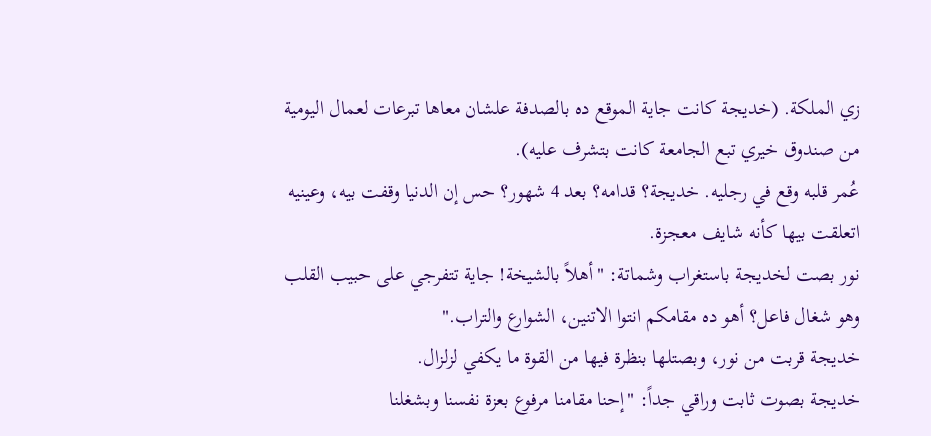زي الملكة. (خديجة كانت جاية الموقع ده بالصدفة علشان معاها تبرعات لعمال اليومية من صندوق خيري تبع الجامعة كانت بتشرف عليه).
عُمر قلبه وقع في رجليه. خديجة؟ قدامه؟ بعد 4 شهور؟ حس إن الدنيا وقفت بيه، وعينيه اتعلقت بيها كأنه شايف معجزة.
نور بصت لخديجة باستغراب وشماتة: "أهلاً بالشيخة! جاية تتفرجي على حبيب القلب وهو شغال فاعل؟ أهو ده مقامكم انتوا الاتنين، الشوارع والتراب."
خديجة قربت من نور، وبصتلها بنظرة فيها من القوة ما يكفي لزلزال.
خديجة بصوت ثابت وراقي جداً: "إحنا مقامنا مرفوع بعزة نفسنا وبشغلنا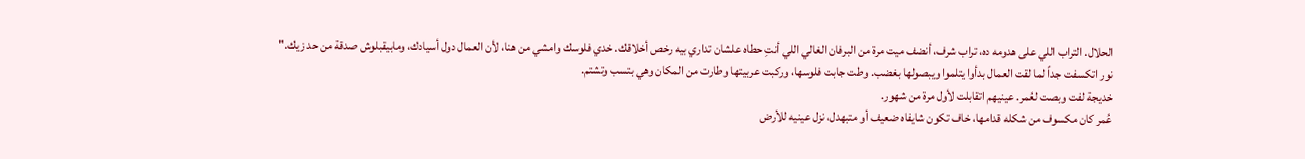الحلال. التراب اللي على هدومه ده، تراب شرف، أنضف ميت مرة من البرفان الغالي اللي أنتِ حطاه علشان تداري بيه رخص أخلاقك. خدي فلوسك وامشي من هنا، لأن العمال دول أسيادك، ومابيقبلوش صدقة من حد زيك."
نور اتكسفت جداً لما لقت العمال بدأوا يتلموا ويبصولها بغضب. وطت جابت فلوسها، وركبت عربيتها وطارت من المكان وهي بتسب وتشتم.
خديجة لفت وبصت لعُمر. عينيهم اتقابلت لأول مرة من شهور.
عُمر كان مكسوف من شكله قدامها، خاف تكون شايفاه ضعيف أو متبهدل، نزل عينيه للأرض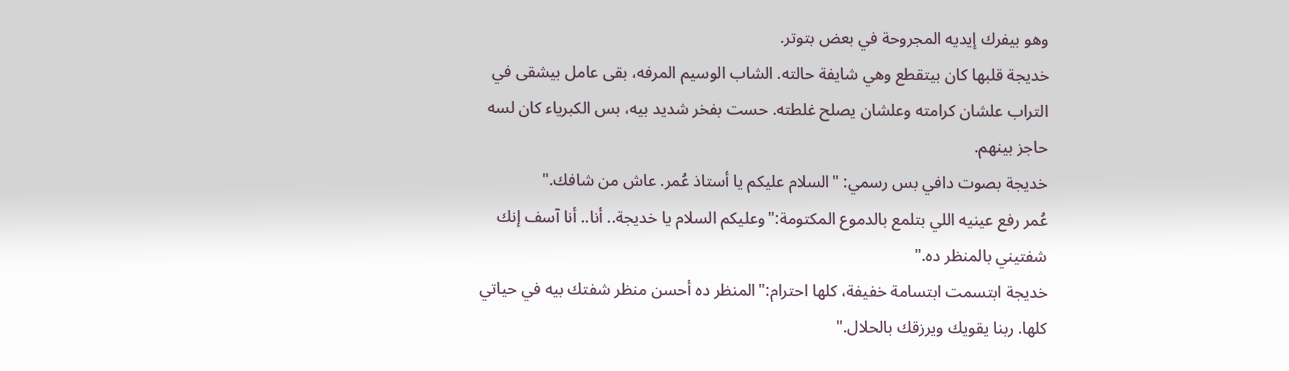وهو بيفرك إيديه المجروحة في بعض بتوتر.
خديجة قلبها كان بيتقطع وهي شايفة حالته. الشاب الوسيم المرفه، بقى عامل بيشقى في التراب علشان كرامته وعلشان يصلح غلطته. حست بفخر شديد بيه، بس الكبرياء كان لسه حاجز بينهم.
خديجة بصوت دافي بس رسمي: "السلام عليكم يا أستاذ عُمر. عاش من شافك."
عُمر رفع عينيه اللي بتلمع بالدموع المكتومة:"وعليكم السلام يا خديجة.. أنا.. أنا آسف إنك شفتيني بالمنظر ده."
خديجة ابتسمت ابتسامة خفيفة، كلها احترام:"المنظر ده أحسن منظر شفتك بيه في حياتي كلها. ربنا يقويك ويرزقك بالحلال."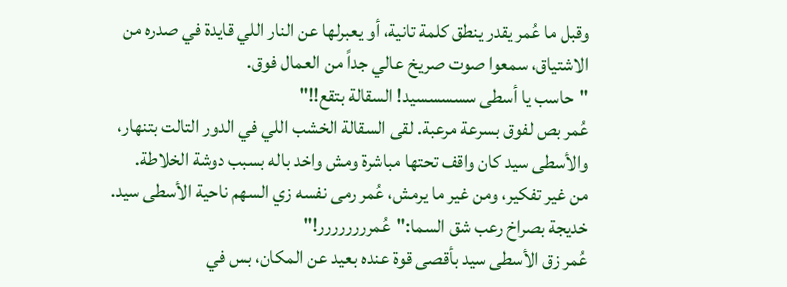وقبل ما عُمر يقدر ينطق كلمة تانية، أو يعبرلها عن النار اللي قايدة في صدره من الاشتياق، سمعوا صوت صريخ عالي جداً من العمال فوق.
"حاسب يا أسطى سسسسسيد! السقالة بتقع!!"
عُمر بص لفوق بسرعة مرعبة. لقى السقالة الخشب اللي في الدور التالت بتنهار، والأسطى سيد كان واقف تحتها مباشرة ومش واخد باله بسبب دوشة الخلاطة.
من غير تفكير، ومن غير ما يرمش، عُمر رمى نفسه زي السهم ناحية الأسطى سيد.
خديجة بصراخ رعب شق السما:"عُمرررررررر!"
عُمر زق الأسطى سيد بأقصى قوة عنده بعيد عن المكان، بس في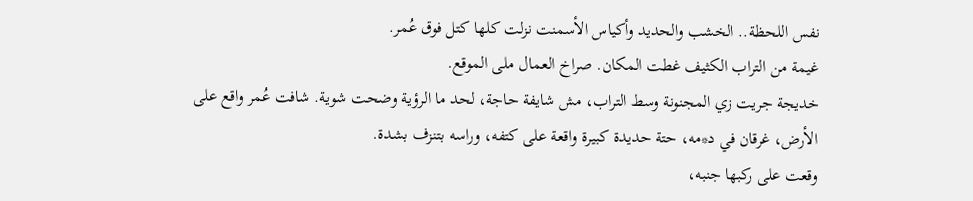نفس اللحظة.. الخشب والحديد وأكياس الأسمنت نزلت كلها كتل فوق عُمر.
غيمة من التراب الكثيف غطت المكان. صراخ العمال ملى الموقع.
خديجة جريت زي المجنونة وسط التراب، مش شايفة حاجة، لحد ما الرؤية وضحت شوية. شافت عُمر واقع على الأرض، غرقان في د*مه، حتة حديدة كبيرة واقعة على كتفه، وراسه بتنزف بشدة.
وقعت على ركبها جنبه،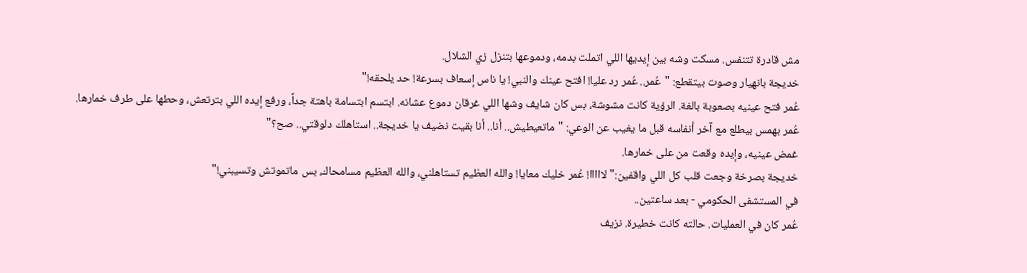مش قادرة تتنفس. مسكت وشه بين إيديها اللي اتملت بدمه، ودموعها بتنزل زي الشلال.
خديجة بانهيار وصوت بيتقطع: "عُمر.. عُمر رد عليا! افتح عينك والنبي! يا ناس إسعاف بسرعة! حد يلحقه!"
عُمر فتح عينيه بصعوبة بالغة. الرؤية كانت مشوشة، بس كان شايف وشها اللي غرقان دموع عشانه. ابتسم ابتسامة باهتة جداً، ورفع إيده اللي بترتعش، وحطها على طرف خمارها.
عُمر بهمس بيطلع مع آخر أنفاسه قبل ما يغيب عن الوعي: "ماتعيطيش.. أنا.. أنا بقيت نضيف يا خديجة.. استاهلك دلوقتي.. صح؟"
غمض عينيه، وإيده وقعت من على خمارها.
خديجة بصرخة وجعت قلب كل اللي واقفين:"لااااا! عُمر خليك معايا! والله العظيم تستاهلني، والله العظيم مسامحاك، بس ماتموتش وتسيبني!"
في المستشفى الحكومي - بعد ساعتين..
عُمر كان في العمليات. حالته كانت خطيرة. نزيف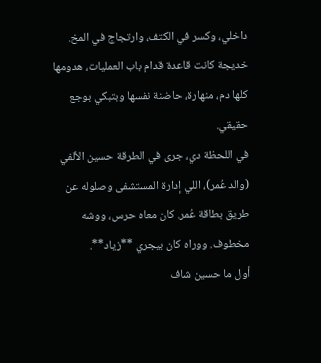داخلي، وكسر في الكتف، وارتجاج في المخ.
خديجة كانت قاعدة قدام باب العمليات، هدومها كلها دم، منهارة، حاضنة نفسها وبتبكي بوجع حقيقي.
في اللحظة دي، جرى في الطرقة حسين الألفي (والد عُمر)، اللي إدارة المستشفى وصلوله عن طريق بطاقة عُمر. كان معاه حرس، ووشه مخطوف. ووراه كان بيجري **زياد**.
أول ما حسين شاف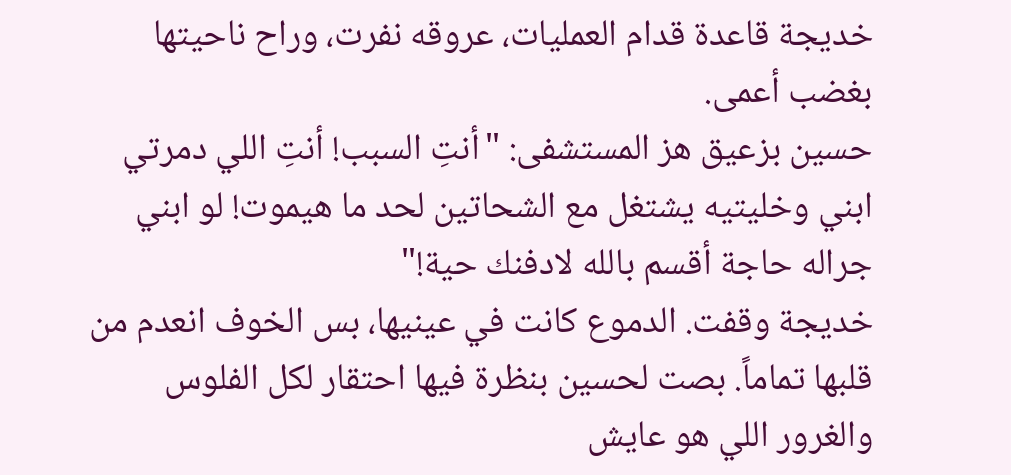خديجة قاعدة قدام العمليات، عروقه نفرت، وراح ناحيتها بغضب أعمى.
حسين بزعيق هز المستشفى: "أنتِ السبب! أنتِ اللي دمرتي ابني وخليتيه يشتغل مع الشحاتين لحد ما هيموت! لو ابني جراله حاجة أقسم بالله لادفنك حية!"
خديجة وقفت. الدموع كانت في عينيها، بس الخوف انعدم من قلبها تماماً. بصت لحسين بنظرة فيها احتقار لكل الفلوس والغرور اللي هو عايش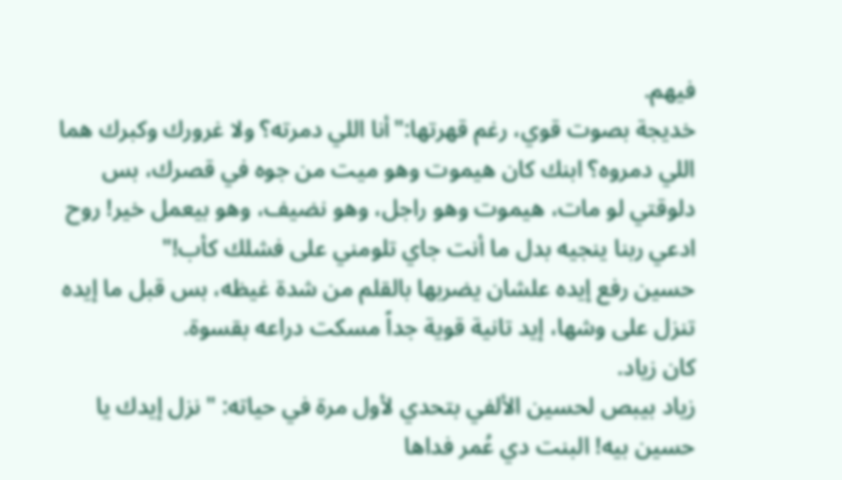فيهم.
خديجة بصوت قوي، رغم قهرتها:"أنا اللي دمرته؟ ولا غرورك وكبرك هما اللي دمروه؟ ابنك كان هيموت وهو ميت من جوه في قصرك، بس دلوقتي لو مات، هيموت وهو راجل، وهو نضيف، وهو بيعمل خير! روح ادعي ربنا ينجيه بدل ما أنت جاي تلومني على فشلك كأب!"
حسين رفع إيده علشان يضربها بالقلم من شدة غيظه، بس قبل ما إيده تنزل على وشها، إيد تانية قوية جداً مسكت دراعه بقسوة.
كان زياد.
زياد بيبص لحسين الألفي بتحدي لأول مرة في حياته: "نزل إيدك يا حسين بيه! البنت دي عُمر فداها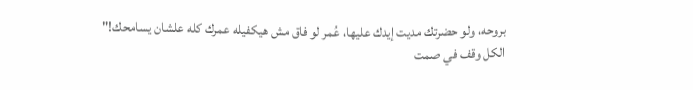بروحه، ولو حضرتك مديت إيدك عليها، عُمر لو فاق مش هيكفيله عمرك كله علشان يسامحك!"
الكل وقف في صمت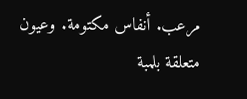مرعب. أنفاس مكتومة. وعيون متعلقة بلمبة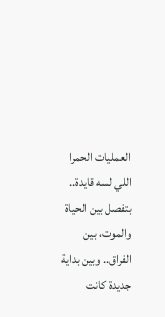العمليات الحمرا اللي لسه قايدة.. بتفصل بين الحياة والموت، بين الفراق.. وبين بداية جديدة كانت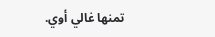تمنها غالي أوي.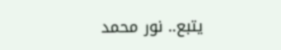یتبع.. نور محمد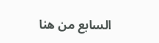السابع من هنا